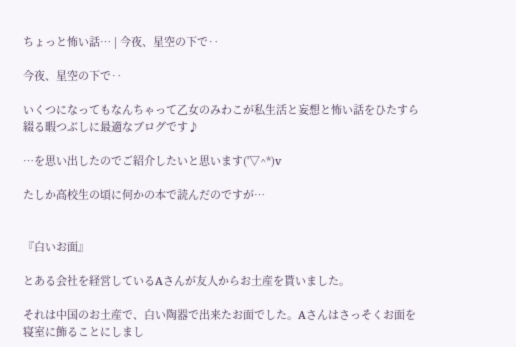ちょっと怖い話… | 今夜、星空の下で‥

今夜、星空の下で‥

いくつになってもなんちゃって乙女のみわこが私生活と妄想と怖い話をひたすら綴る暇つぶしに最適なブログです♪

…を思い出したのでご紹介したいと思います('▽^*)v

たしか高校生の頃に何かの本で読んだのですが…


『白いお面』

とある会社を経営しているAさんが友人からお土産を貰いました。

それは中国のお土産で、白い陶器で出来たお面でした。Aさんはさっそくお面を寝室に飾ることにしまし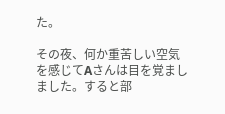た。

その夜、何か重苦しい空気を感じてAさんは目を覚ましました。すると部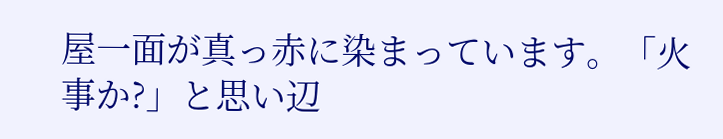屋一面が真っ赤に染まっています。「火事か?」と思い辺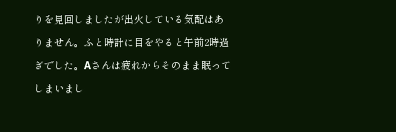りを見回しましたが出火している気配はありません。ふと時計に目をやると午前2時過ぎでした。Aさんは疲れからそのまま眠ってしまいまし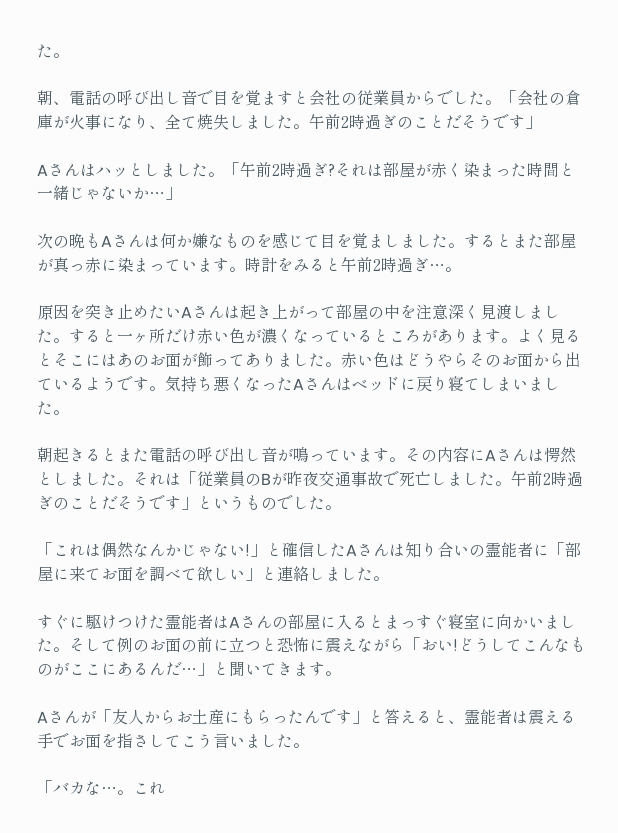た。

朝、電話の呼び出し音で目を覚ますと会社の従業員からでした。「会社の倉庫が火事になり、全て焼失しました。午前2時過ぎのことだそうです」

Aさんはハッとしました。「午前2時過ぎ?それは部屋が赤く染まった時間と一緒じゃないか…」

次の晩もAさんは何か嫌なものを感じて目を覚ましました。するとまた部屋が真っ赤に染まっています。時計をみると午前2時過ぎ…。

原因を突き止めたいAさんは起き上がって部屋の中を注意深く見渡しました。すると一ヶ所だけ赤い色が濃くなっているところがあります。よく見るとそこにはあのお面が飾ってありました。赤い色はどうやらそのお面から出ているようです。気持ち悪くなったAさんはベッドに戻り寝てしまいました。

朝起きるとまた電話の呼び出し音が鳴っています。その内容にAさんは愕然としました。それは「従業員のBが昨夜交通事故で死亡しました。午前2時過ぎのことだそうです」というものでした。

「これは偶然なんかじゃない!」と確信したAさんは知り合いの霊能者に「部屋に来てお面を調べて欲しい」と連絡しました。

すぐに駆けつけた霊能者はAさんの部屋に入るとまっすぐ寝室に向かいました。そして例のお面の前に立つと恐怖に震えながら「おい!どうしてこんなものがここにあるんだ…」と聞いてきます。

Aさんが「友人からお土産にもらったんです」と答えると、霊能者は震える手でお面を指さしてこう言いました。

「バカな…。これ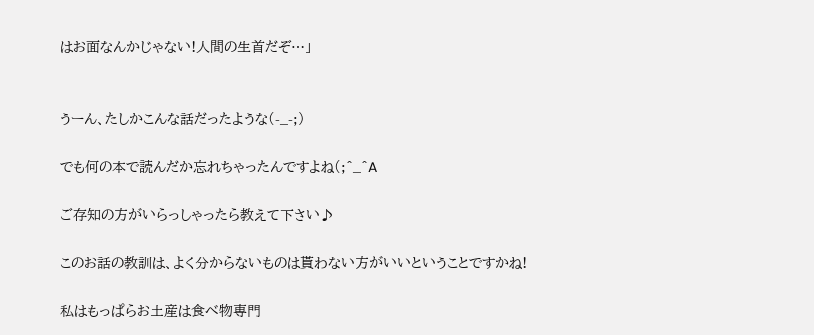はお面なんかじゃない!人間の生首だぞ…」


うーん、たしかこんな話だったような(-_-;)

でも何の本で読んだか忘れちゃったんですよね(;^_^A

ご存知の方がいらっしゃったら教えて下さい♪

このお話の教訓は、よく分からないものは貰わない方がいいということですかね!

私はもっぱらお土産は食べ物専門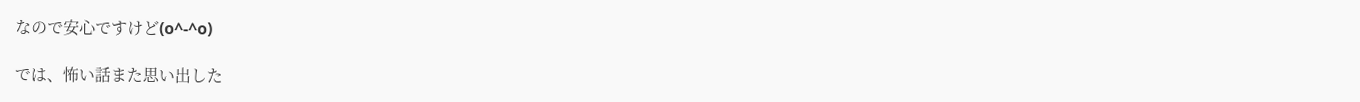なので安心ですけど(o^-^o)

では、怖い話また思い出した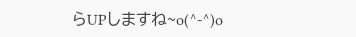らUPしますね~o(^-^)o